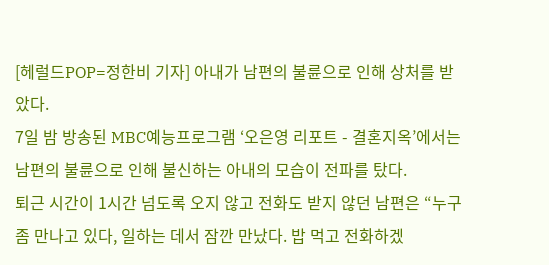[헤럴드POP=정한비 기자] 아내가 남편의 불륜으로 인해 상처를 받았다.
7일 밤 방송된 MBC예능프로그램 ‘오은영 리포트 - 결혼지옥’에서는 남편의 불륜으로 인해 불신하는 아내의 모습이 전파를 탔다.
퇴근 시간이 1시간 넘도록 오지 않고 전화도 받지 않던 남편은 “누구 좀 만나고 있다, 일하는 데서 잠깐 만났다. 밥 먹고 전화하겠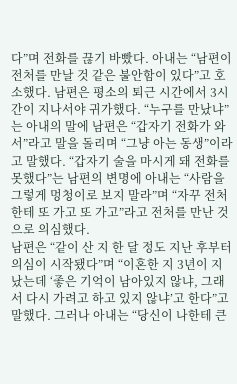다”며 전화를 끊기 바빴다. 아내는 “남편이 전처를 만날 것 같은 불안함이 있다”고 호소했다. 남편은 평소의 퇴근 시간에서 3시간이 지나서야 귀가했다. “누구를 만났냐”는 아내의 말에 남편은 “갑자기 전화가 와서”라고 말을 돌리며 “그냥 아는 동생”이라고 말했다. “갑자기 술을 마시게 돼 전화를 못했다”는 남편의 변명에 아내는 “사람을 그렇게 멍청이로 보지 말라”며 “자꾸 전처한테 또 가고 또 가고”라고 전처를 만난 것으로 의심했다.
남편은 “같이 산 지 한 달 정도 지난 후부터 의심이 시작됐다”며 “이혼한 지 3년이 지났는데 ‘좋은 기억이 남아있지 않냐, 그래서 다시 가려고 하고 있지 않냐’고 한다”고 말했다. 그러나 아내는 “당신이 나한테 큰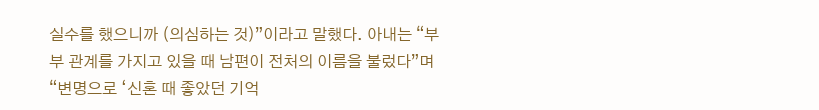실수를 했으니까 (의심하는 것)”이라고 말했다. 아내는 “부부 관계를 가지고 있을 때 남편이 전처의 이름을 불렀다”며 “변명으로 ‘신혼 때 좋았던 기억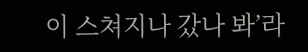이 스쳐지나 갔나 봐’라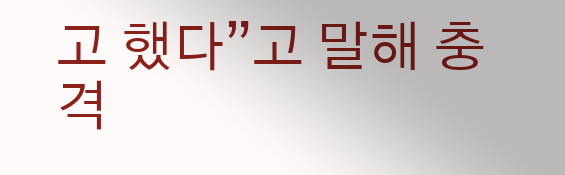고 했다”고 말해 충격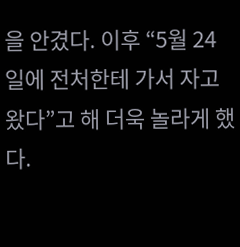을 안겼다. 이후 “5월 24일에 전처한테 가서 자고 왔다”고 해 더욱 놀라게 했다.